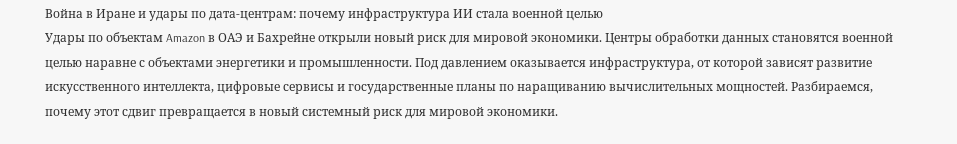Война в Иране и удары по дата-центрам: почему инфраструктура ИИ стала военной целью
Удары по объектам Amazon в ОАЭ и Бахрейне открыли новый риск для мировой экономики. Центры обработки данных становятся военной целью наравне с объектами энергетики и промышленности. Под давлением оказывается инфраструктура, от которой зависят развитие искусственного интеллекта, цифровые сервисы и государственные планы по наращиванию вычислительных мощностей. Разбираемся, почему этот сдвиг превращается в новый системный риск для мировой экономики.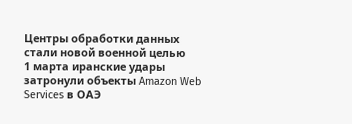Центры обработки данных стали новой военной целью
1 марта иранские удары затронули объекты Amazon Web Services в ОАЭ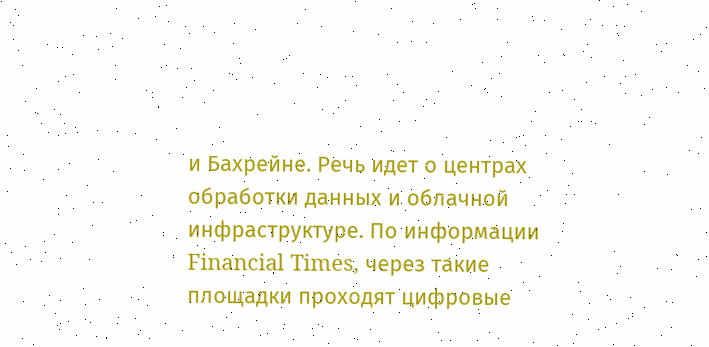и Бахрейне. Речь идет о центрах обработки данных и облачной инфраструктуре. По информации Financial Times, через такие площадки проходят цифровые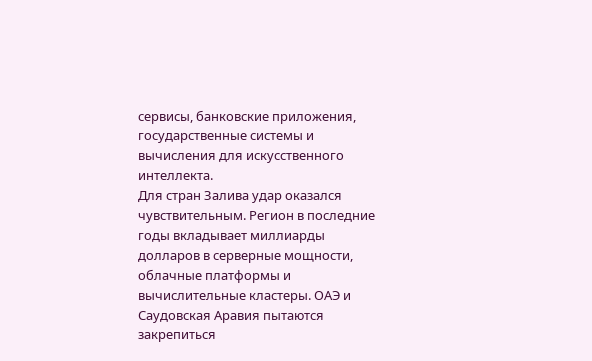сервисы, банковские приложения, государственные системы и вычисления для искусственного интеллекта.
Для стран Залива удар оказался чувствительным. Регион в последние годы вкладывает миллиарды долларов в серверные мощности, облачные платформы и вычислительные кластеры. ОАЭ и Саудовская Аравия пытаются закрепиться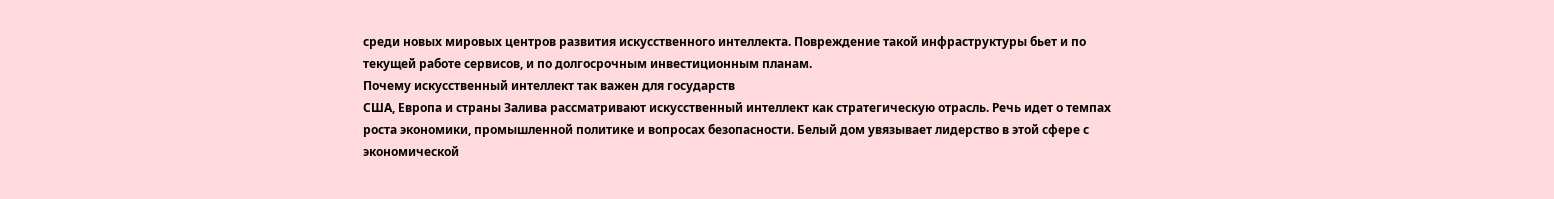среди новых мировых центров развития искусственного интеллекта. Повреждение такой инфраструктуры бьет и по текущей работе сервисов, и по долгосрочным инвестиционным планам.
Почему искусственный интеллект так важен для государств
США, Европа и страны Залива рассматривают искусственный интеллект как стратегическую отрасль. Речь идет о темпах роста экономики, промышленной политике и вопросах безопасности. Белый дом увязывает лидерство в этой сфере с экономической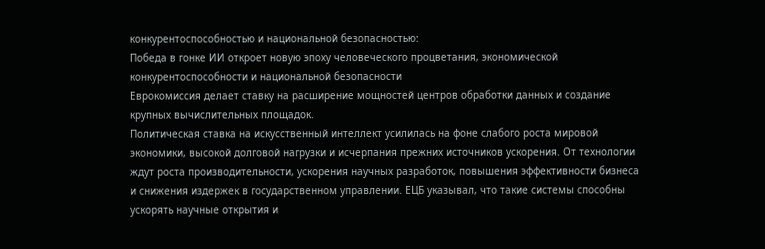конкурентоспособностью и национальной безопасностью:
Победа в гонке ИИ откроет новую эпоху человеческого процветания, экономической конкурентоспособности и национальной безопасности
Еврокомиссия делает ставку на расширение мощностей центров обработки данных и создание крупных вычислительных площадок.
Политическая ставка на искусственный интеллект усилилась на фоне слабого роста мировой экономики, высокой долговой нагрузки и исчерпания прежних источников ускорения. От технологии ждут роста производительности, ускорения научных разработок, повышения эффективности бизнеса и снижения издержек в государственном управлении. ЕЦБ указывал, что такие системы способны ускорять научные открытия и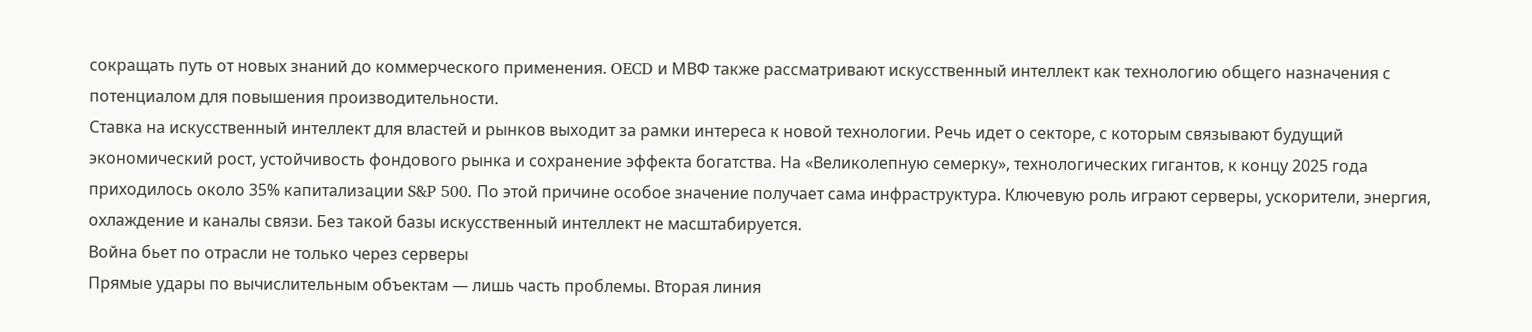сокращать путь от новых знаний до коммерческого применения. OECD и МВФ также рассматривают искусственный интеллект как технологию общего назначения с потенциалом для повышения производительности.
Ставка на искусственный интеллект для властей и рынков выходит за рамки интереса к новой технологии. Речь идет о секторе, с которым связывают будущий экономический рост, устойчивость фондового рынка и сохранение эффекта богатства. На «Великолепную семерку», технологических гигантов, к концу 2025 года приходилось около 35% капитализации S&P 500. По этой причине особое значение получает сама инфраструктура. Ключевую роль играют серверы, ускорители, энергия, охлаждение и каналы связи. Без такой базы искусственный интеллект не масштабируется.
Война бьет по отрасли не только через серверы
Прямые удары по вычислительным объектам — лишь часть проблемы. Вторая линия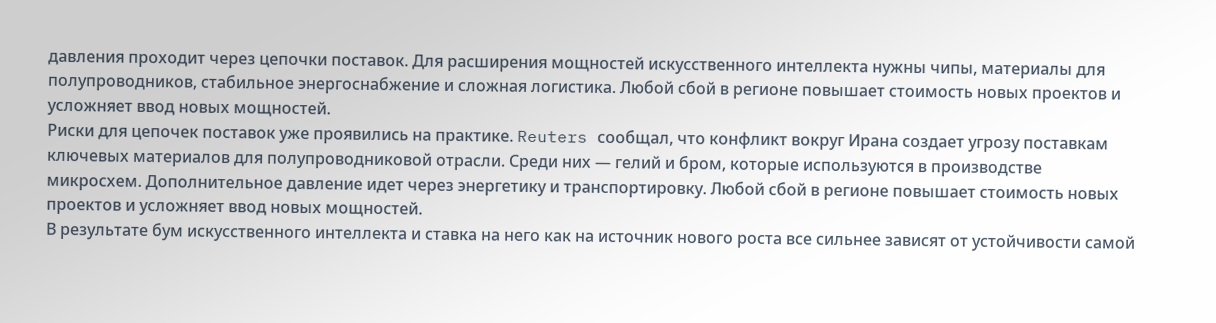давления проходит через цепочки поставок. Для расширения мощностей искусственного интеллекта нужны чипы, материалы для полупроводников, стабильное энергоснабжение и сложная логистика. Любой сбой в регионе повышает стоимость новых проектов и усложняет ввод новых мощностей.
Риски для цепочек поставок уже проявились на практике. Reuters сообщал, что конфликт вокруг Ирана создает угрозу поставкам ключевых материалов для полупроводниковой отрасли. Среди них — гелий и бром, которые используются в производстве микросхем. Дополнительное давление идет через энергетику и транспортировку. Любой сбой в регионе повышает стоимость новых проектов и усложняет ввод новых мощностей.
В результате бум искусственного интеллекта и ставка на него как на источник нового роста все сильнее зависят от устойчивости самой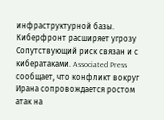инфраструктурной базы.
Киберфронт расширяет угрозу
Сопутствующий риск связан и с кибератаками. Associated Press сообщает, что конфликт вокруг Ирана сопровождается ростом атак на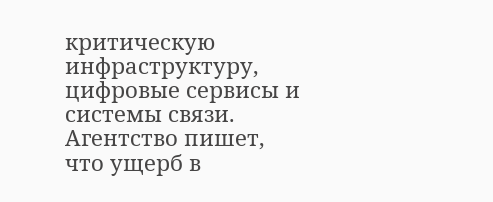критическую инфраструктуру, цифровые сервисы и системы связи. Агентство пишет, что ущерб в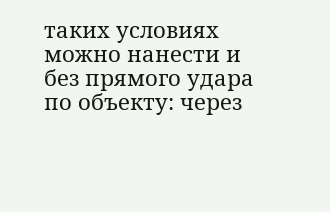таких условиях можно нанести и без прямого удара по объекту: через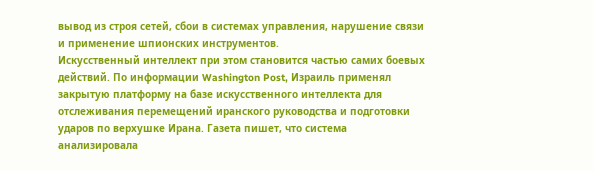вывод из строя сетей, сбои в системах управления, нарушение связи и применение шпионских инструментов.
Искусственный интеллект при этом становится частью самих боевых действий. По информации Washington Post, Израиль применял закрытую платформу на базе искусственного интеллекта для отслеживания перемещений иранского руководства и подготовки ударов по верхушке Ирана. Газета пишет, что система анализировала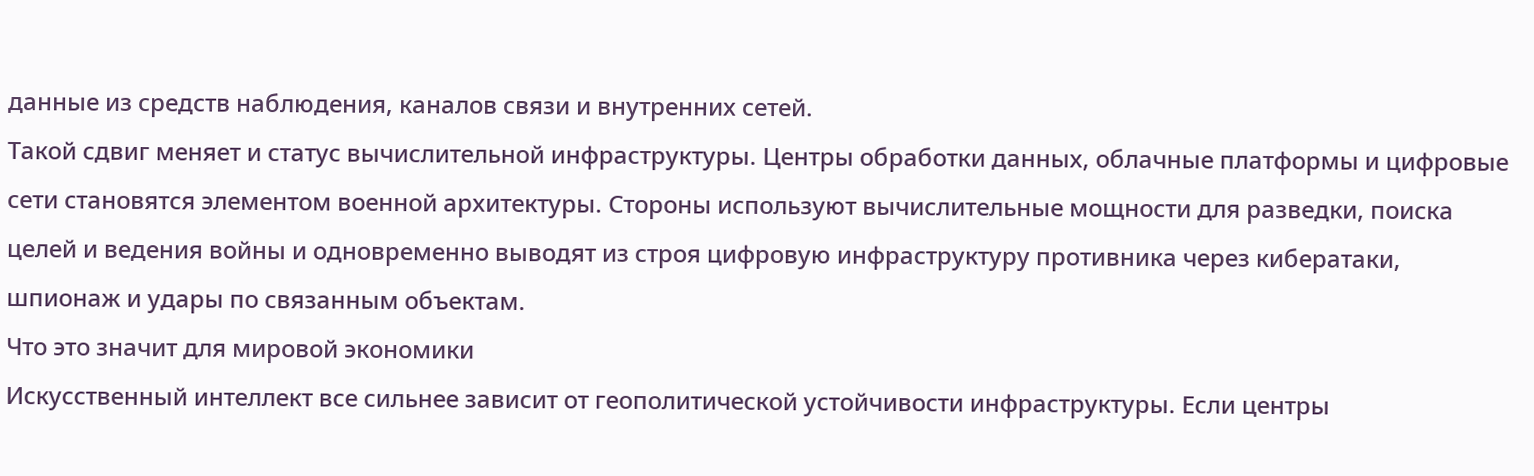данные из средств наблюдения, каналов связи и внутренних сетей.
Такой сдвиг меняет и статус вычислительной инфраструктуры. Центры обработки данных, облачные платформы и цифровые сети становятся элементом военной архитектуры. Стороны используют вычислительные мощности для разведки, поиска целей и ведения войны и одновременно выводят из строя цифровую инфраструктуру противника через кибератаки, шпионаж и удары по связанным объектам.
Что это значит для мировой экономики
Искусственный интеллект все сильнее зависит от геополитической устойчивости инфраструктуры. Если центры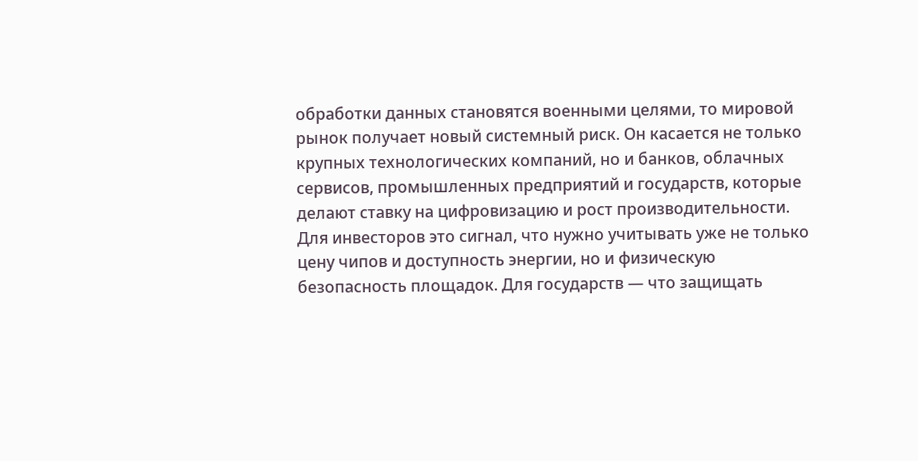обработки данных становятся военными целями, то мировой рынок получает новый системный риск. Он касается не только крупных технологических компаний, но и банков, облачных сервисов, промышленных предприятий и государств, которые делают ставку на цифровизацию и рост производительности.
Для инвесторов это сигнал, что нужно учитывать уже не только цену чипов и доступность энергии, но и физическую безопасность площадок. Для государств — что защищать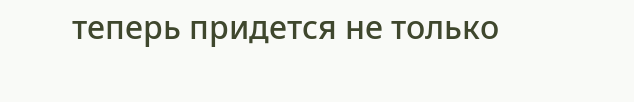теперь придется не только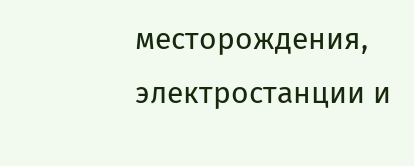месторождения, электростанции и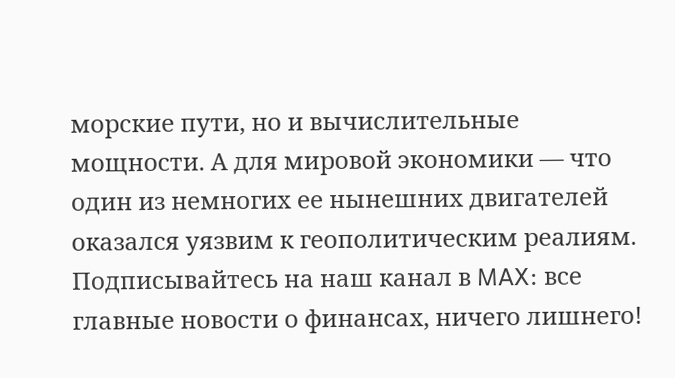морские пути, но и вычислительные мощности. А для мировой экономики — что один из немногих ее нынешних двигателей оказался уязвим к геополитическим реалиям.
Подписывайтесь на наш канал в MAX: все главные новости о финансах, ничего лишнего!